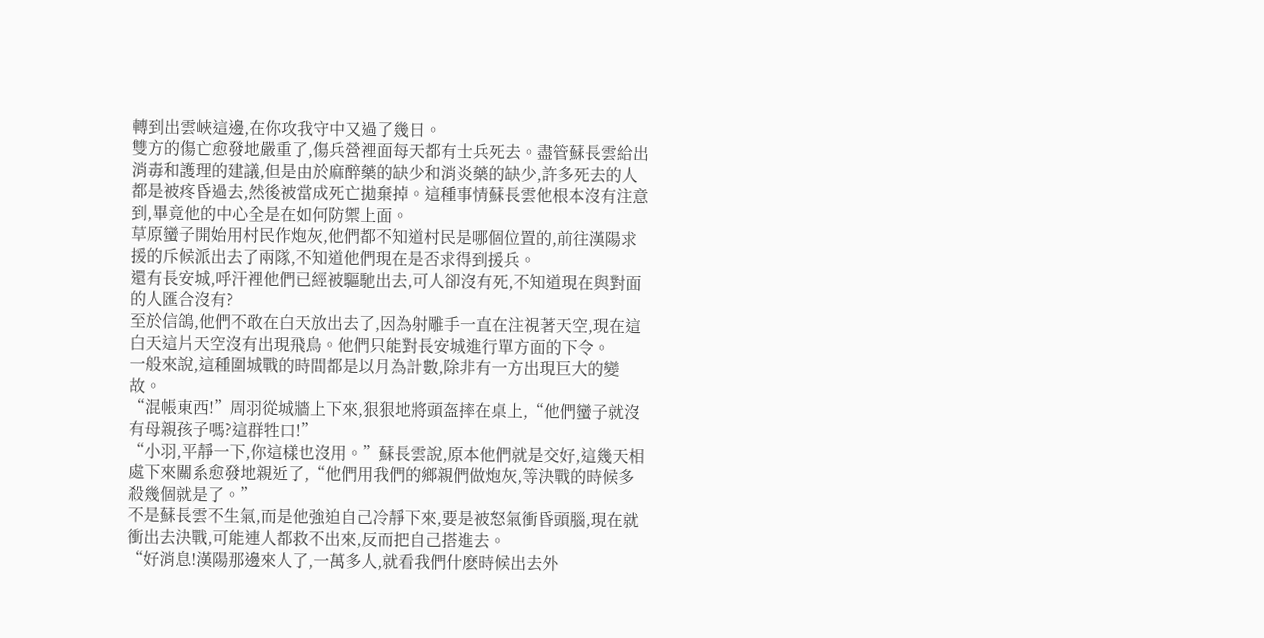轉到出雲峽這邊,在你攻我守中又過了幾日。
雙方的傷亡愈發地嚴重了,傷兵營裡面每天都有士兵死去。盡管蘇長雲給出消毒和護理的建議,但是由於麻醉藥的缺少和消炎藥的缺少,許多死去的人都是被疼昏過去,然後被當成死亡拋棄掉。這種事情蘇長雲他根本沒有注意到,畢竟他的中心全是在如何防禦上面。
草原蠻子開始用村民作炮灰,他們都不知道村民是哪個位置的,前往漢陽求援的斥候派出去了兩隊,不知道他們現在是否求得到援兵。
還有長安城,呼汗裡他們已經被驅馳出去,可人卻沒有死,不知道現在與對面的人匯合沒有?
至於信鴿,他們不敢在白天放出去了,因為射雕手一直在注視著天空,現在這白天這片天空沒有出現飛鳥。他們只能對長安城進行單方面的下令。
一般來說,這種圍城戰的時間都是以月為計數,除非有一方出現巨大的變故。
“混帳東西!”周羽從城牆上下來,狠狠地將頭盔摔在桌上,“他們蠻子就沒有母親孩子嗎?這群牲口!”
“小羽,平靜一下,你這樣也沒用。”蘇長雲說,原本他們就是交好,這幾天相處下來關系愈發地親近了,“他們用我們的鄉親們做炮灰,等決戰的時候多殺幾個就是了。”
不是蘇長雲不生氣,而是他強迫自己冷靜下來,要是被怒氣衝昏頭腦,現在就衝出去決戰,可能連人都救不出來,反而把自己搭進去。
“好消息!漢陽那邊來人了,一萬多人,就看我們什麽時候出去外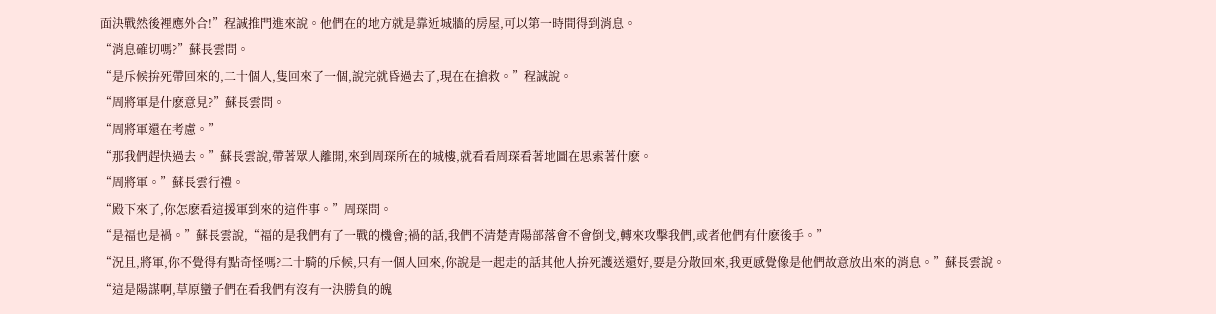面決戰然後裡應外合!”程誠推門進來說。他們在的地方就是靠近城牆的房屋,可以第一時間得到消息。
“消息確切嗎?”蘇長雲問。
“是斥候拚死帶回來的,二十個人,隻回來了一個,說完就昏過去了,現在在搶救。”程誠說。
“周將軍是什麽意見?”蘇長雲問。
“周將軍還在考慮。”
“那我們趕快過去。”蘇長雲說,帶著眾人離開,來到周琛所在的城樓,就看看周琛看著地圖在思索著什麽。
“周將軍。”蘇長雲行禮。
“殿下來了,你怎麽看這援軍到來的這件事。”周琛問。
“是福也是禍。”蘇長雲說,“福的是我們有了一戰的機會;禍的話,我們不清楚青陽部落會不會倒戈,轉來攻擊我們,或者他們有什麽後手。”
“況且,將軍,你不覺得有點奇怪嗎?二十騎的斥候,只有一個人回來,你說是一起走的話其他人拚死護送還好,要是分散回來,我更感覺像是他們故意放出來的消息。”蘇長雲說。
“這是陽謀啊,草原蠻子們在看我們有沒有一決勝負的魄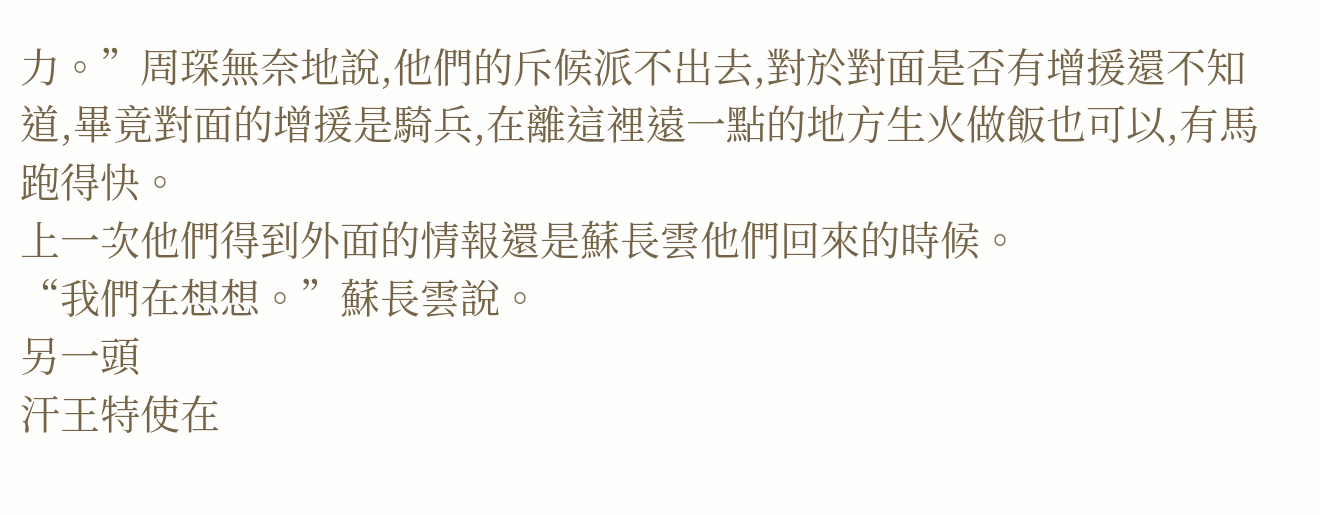力。”周琛無奈地說,他們的斥候派不出去,對於對面是否有增援還不知道,畢竟對面的增援是騎兵,在離這裡遠一點的地方生火做飯也可以,有馬跑得快。
上一次他們得到外面的情報還是蘇長雲他們回來的時候。
“我們在想想。”蘇長雲說。
另一頭
汗王特使在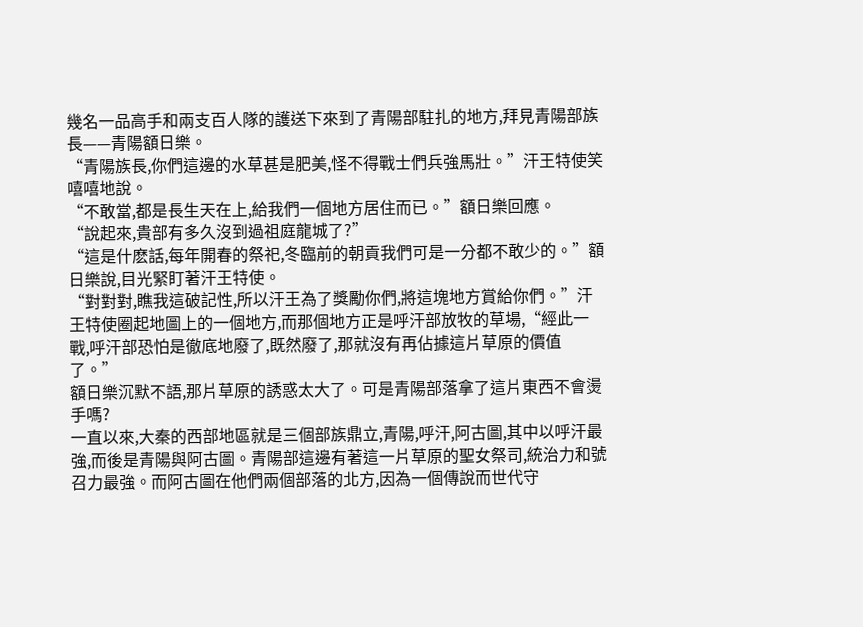幾名一品高手和兩支百人隊的護送下來到了青陽部駐扎的地方,拜見青陽部族長——青陽額日樂。
“青陽族長,你們這邊的水草甚是肥美,怪不得戰士們兵強馬壯。”汗王特使笑嘻嘻地說。
“不敢當,都是長生天在上,給我們一個地方居住而已。”額日樂回應。
“說起來,貴部有多久沒到過祖庭龍城了?”
“這是什麽話,每年開春的祭祀,冬臨前的朝貢我們可是一分都不敢少的。”額日樂說,目光緊盯著汗王特使。
“對對對,瞧我這破記性,所以汗王為了獎勵你們,將這塊地方賞給你們。”汗王特使圈起地圖上的一個地方,而那個地方正是呼汗部放牧的草場,“經此一戰,呼汗部恐怕是徹底地廢了,既然廢了,那就沒有再佔據這片草原的價值了。”
額日樂沉默不語,那片草原的誘惑太大了。可是青陽部落拿了這片東西不會燙手嗎?
一直以來,大秦的西部地區就是三個部族鼎立,青陽,呼汗,阿古圖,其中以呼汗最強,而後是青陽與阿古圖。青陽部這邊有著這一片草原的聖女祭司,統治力和號召力最強。而阿古圖在他們兩個部落的北方,因為一個傳說而世代守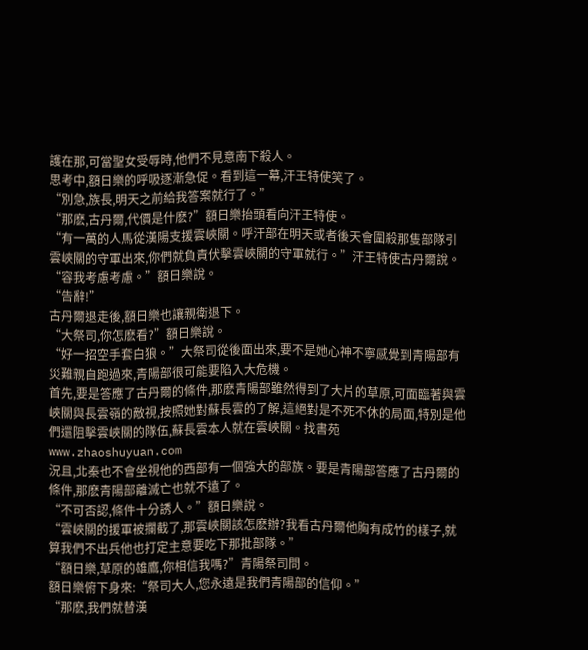護在那,可當聖女受辱時,他們不見意南下殺人。
思考中,額日樂的呼吸逐漸急促。看到這一幕,汗王特使笑了。
“別急,族長,明天之前給我答案就行了。”
“那麽,古丹爾,代價是什麽?”額日樂抬頭看向汗王特使。
“有一萬的人馬從漢陽支援雲峽關。呼汗部在明天或者後天會圍殺那隻部隊引雲峽關的守軍出來,你們就負責伏擊雲峽關的守軍就行。”汗王特使古丹爾說。
“容我考慮考慮。”額日樂說。
“告辭!”
古丹爾退走後,額日樂也讓親衛退下。
“大祭司,你怎麽看?”額日樂說。
“好一招空手套白狼。”大祭司從後面出來,要不是她心神不寧感覺到青陽部有災難親自跑過來,青陽部很可能要陷入大危機。
首先,要是答應了古丹爾的條件,那麽青陽部雖然得到了大片的草原,可面臨著與雲峽關與長雲嶺的敵視,按照她對蘇長雲的了解,這絕對是不死不休的局面,特別是他們還阻擊雲峽關的隊伍,蘇長雲本人就在雲峽關。找書苑 www.zhaoshuyuan.com
況且,北秦也不會坐視他的西部有一個強大的部族。要是青陽部答應了古丹爾的條件,那麽青陽部離滅亡也就不遠了。
“不可否認,條件十分誘人。”額日樂說。
“雲峽關的援軍被攔截了,那雲峽關該怎麽辦?我看古丹爾他胸有成竹的樣子,就算我們不出兵他也打定主意要吃下那批部隊。”
“額日樂,草原的雄鷹,你相信我嗎?”青陽祭司問。
額日樂俯下身來:“祭司大人,您永遠是我們青陽部的信仰。”
“那麽,我們就替漢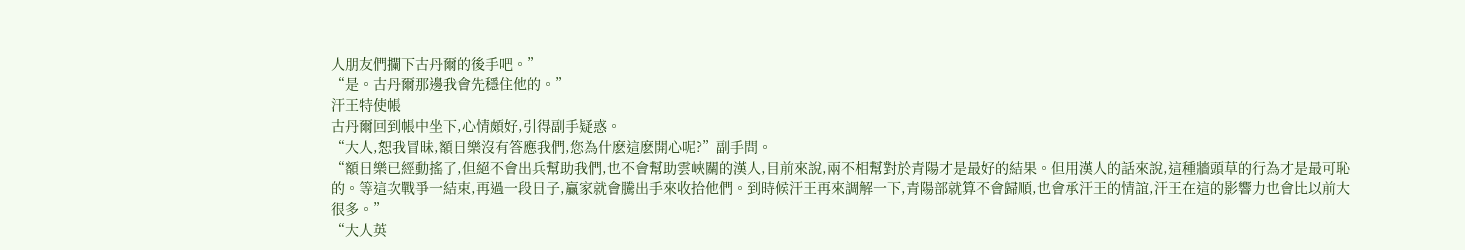人朋友們攔下古丹爾的後手吧。”
“是。古丹爾那邊我會先穩住他的。”
汗王特使帳
古丹爾回到帳中坐下,心情頗好,引得副手疑惑。
“大人,恕我冒昧,額日樂沒有答應我們,您為什麽這麽開心呢?”副手問。
“額日樂已經動搖了,但絕不會出兵幫助我們,也不會幫助雲峽關的漢人,目前來說,兩不相幫對於青陽才是最好的結果。但用漢人的話來說,這種牆頭草的行為才是最可恥的。等這次戰爭一結束,再過一段日子,贏家就會騰出手來收拾他們。到時候汗王再來調解一下,青陽部就算不會歸順,也會承汗王的情誼,汗王在這的影響力也會比以前大很多。”
“大人英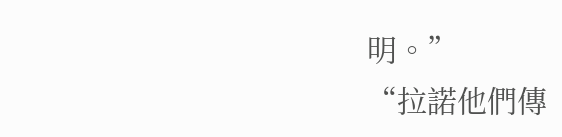明。”
“拉諾他們傳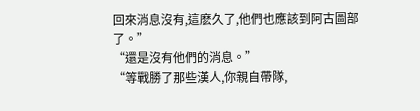回來消息沒有,這麽久了,他們也應該到阿古圖部了。”
“還是沒有他們的消息。”
“等戰勝了那些漢人,你親自帶隊,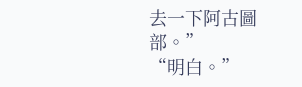去一下阿古圖部。”
“明白。”